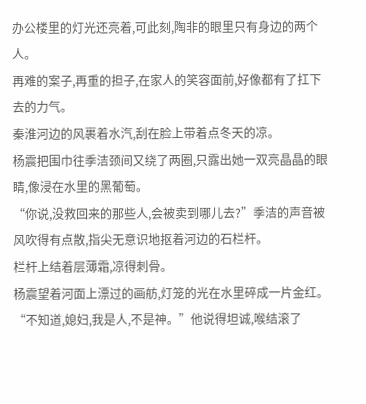办公楼里的灯光还亮着,可此刻,陶非的眼里只有身边的两个人。
再难的案子,再重的担子,在家人的笑容面前,好像都有了扛下去的力气。
秦淮河边的风裹着水汽,刮在脸上带着点冬天的凉。
杨震把围巾往季洁颈间又绕了两圈,只露出她一双亮晶晶的眼睛,像浸在水里的黑葡萄。
“你说,没救回来的那些人,会被卖到哪儿去?”季洁的声音被风吹得有点散,指尖无意识地抠着河边的石栏杆。
栏杆上结着层薄霜,凉得刺骨。
杨震望着河面上漂过的画舫,灯笼的光在水里碎成一片金红。
“不知道,媳妇,我是人,不是神。”他说得坦诚,喉结滚了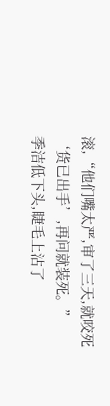滚,“他们嘴太严,审了三天,就咬死‘货已出手’,再问就装死。”
季洁低下头,睫毛上沾了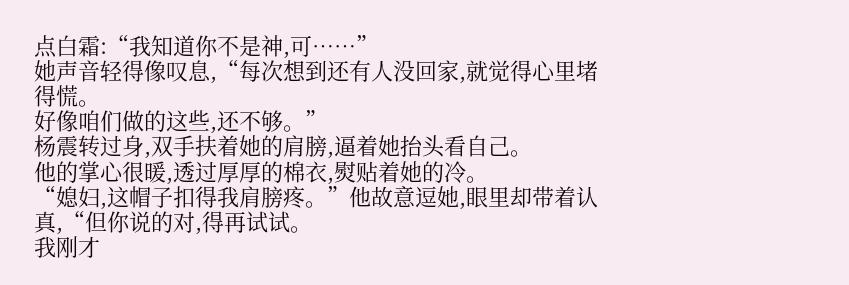点白霜:“我知道你不是神,可……”
她声音轻得像叹息,“每次想到还有人没回家,就觉得心里堵得慌。
好像咱们做的这些,还不够。”
杨震转过身,双手扶着她的肩膀,逼着她抬头看自己。
他的掌心很暖,透过厚厚的棉衣,熨贴着她的冷。
“媳妇,这帽子扣得我肩膀疼。”他故意逗她,眼里却带着认真,“但你说的对,得再试试。
我刚才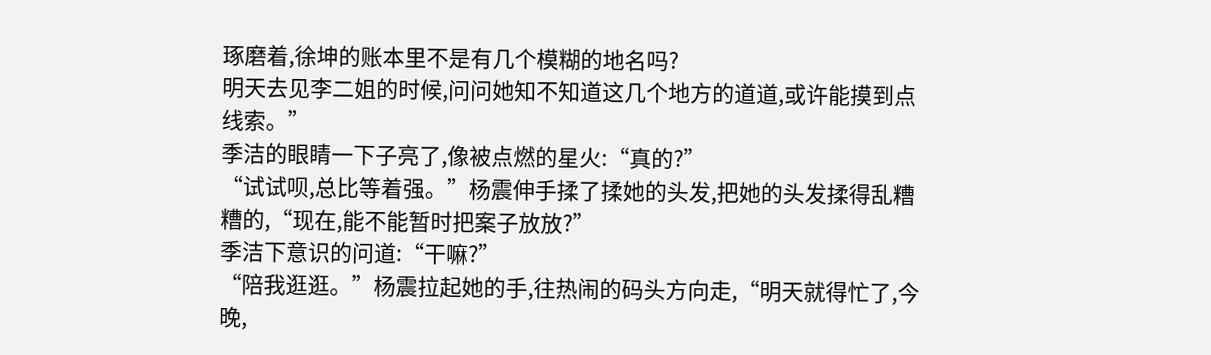琢磨着,徐坤的账本里不是有几个模糊的地名吗?
明天去见李二姐的时候,问问她知不知道这几个地方的道道,或许能摸到点线索。”
季洁的眼睛一下子亮了,像被点燃的星火:“真的?”
“试试呗,总比等着强。”杨震伸手揉了揉她的头发,把她的头发揉得乱糟糟的,“现在,能不能暂时把案子放放?”
季洁下意识的问道:“干嘛?”
“陪我逛逛。”杨震拉起她的手,往热闹的码头方向走,“明天就得忙了,今晚,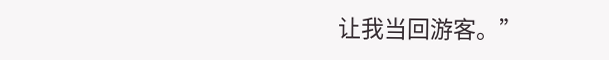让我当回游客。”